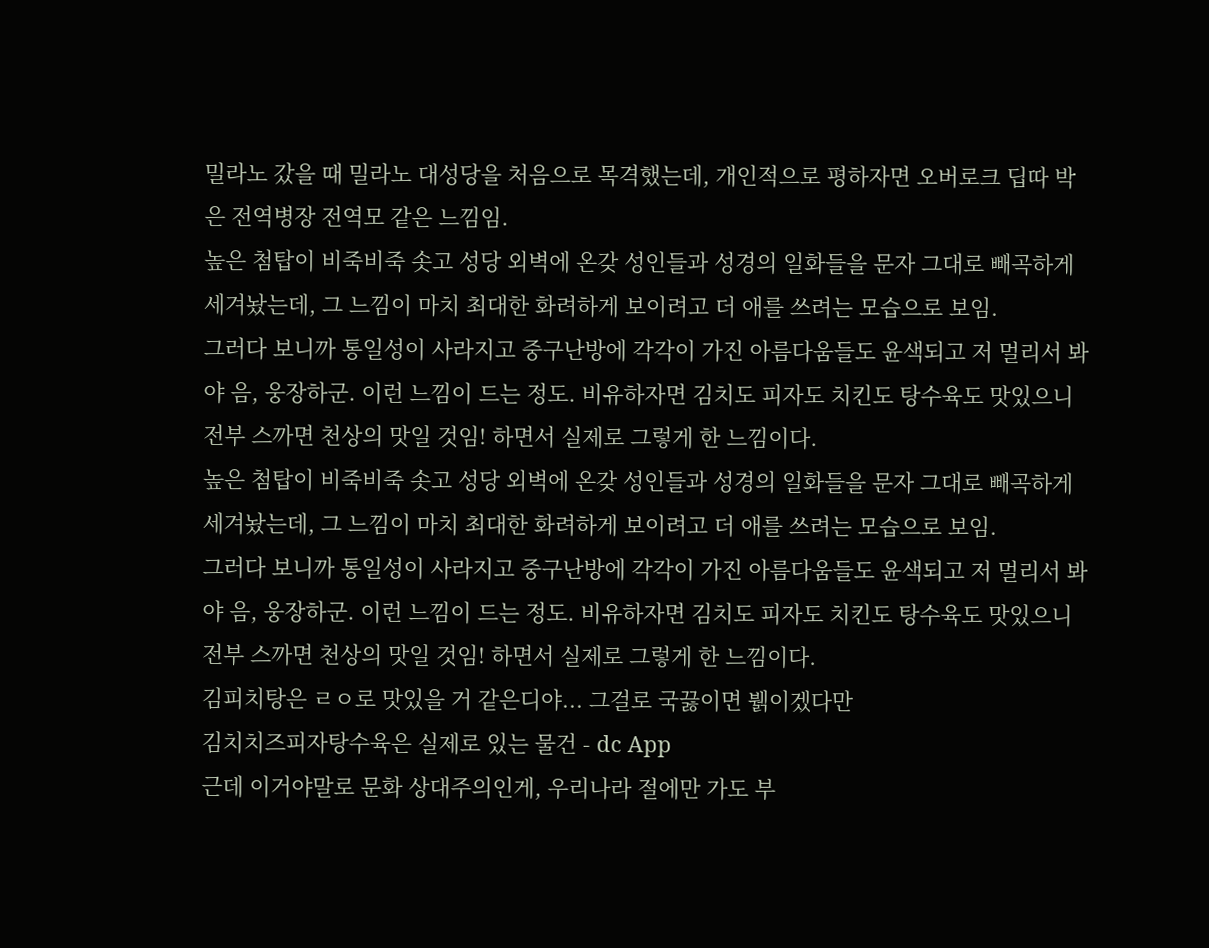밀라노 갔을 때 밀라노 대성당을 처음으로 목격했는데, 개인적으로 평하자면 오버로크 딥따 박은 전역병장 전역모 같은 느낌임.
높은 첨탑이 비죽비죽 솟고 성당 외벽에 온갖 성인들과 성경의 일화들을 문자 그대로 빼곡하게 세겨놨는데, 그 느낌이 마치 최대한 화려하게 보이려고 더 애를 쓰려는 모습으로 보임.
그러다 보니까 통일성이 사라지고 중구난방에 각각이 가진 아름다움들도 윤색되고 저 멀리서 봐야 음, 웅장하군. 이런 느낌이 드는 정도. 비유하자면 김치도 피자도 치킨도 탕수육도 맛있으니 전부 스까면 천상의 맛일 것임! 하면서 실제로 그렇게 한 느낌이다.
높은 첨탑이 비죽비죽 솟고 성당 외벽에 온갖 성인들과 성경의 일화들을 문자 그대로 빼곡하게 세겨놨는데, 그 느낌이 마치 최대한 화려하게 보이려고 더 애를 쓰려는 모습으로 보임.
그러다 보니까 통일성이 사라지고 중구난방에 각각이 가진 아름다움들도 윤색되고 저 멀리서 봐야 음, 웅장하군. 이런 느낌이 드는 정도. 비유하자면 김치도 피자도 치킨도 탕수육도 맛있으니 전부 스까면 천상의 맛일 것임! 하면서 실제로 그렇게 한 느낌이다.
김피치탕은 ㄹㅇ로 맛있을 거 같은디야... 그걸로 국끓이면 뷁이겠다만
김치치즈피자탕수육은 실제로 있는 물건 - dc App
근데 이거야말로 문화 상대주의인게, 우리나라 절에만 가도 부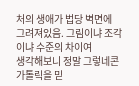처의 생애가 법당 벽면에 그려져있음. 그림이냐 조각이냐 수준의 차이여
생각해보니 정말 그렇네콘
가톨릭을 믿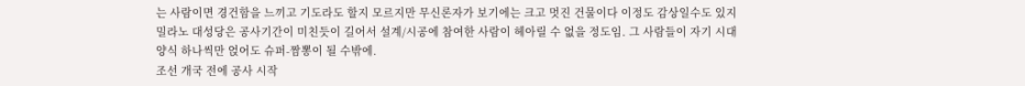는 사람이면 경건함을 느끼고 기도라도 할지 모르지만 무신론자가 보기에는 크고 멋진 건물이다 이정도 감상일수도 있지
밀라노 대성당은 공사기간이 미친듯이 길어서 설계/시공에 참여한 사람이 헤아릴 수 없을 정도임. 그 사람들이 자기 시대 양식 하나씩만 얹어도 슈퍼-짬뽕이 될 수밖에.
조선 개국 전에 공사 시작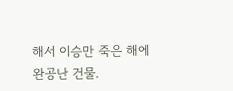해서 이승만 죽은 해에 완공난 건물.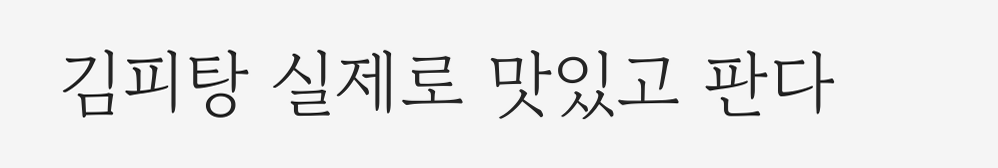김피탕 실제로 맛있고 판다